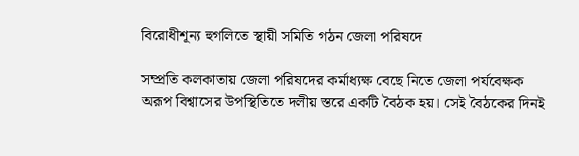বিরোধীশূন্য হুগলিতে স্থায়ী সমিতি গঠন জেলা পরিষদে

সম্প্রতি কলকাতায় জেলা পরিষদের কর্মাধ্যক্ষ বেছে নিতে জেলা পর্যবেক্ষক অরূপ বিশ্বাসের উপস্থিতিতে দলীয় স্তরে একটি বৈঠক হয়। সেই বৈঠকের দিনই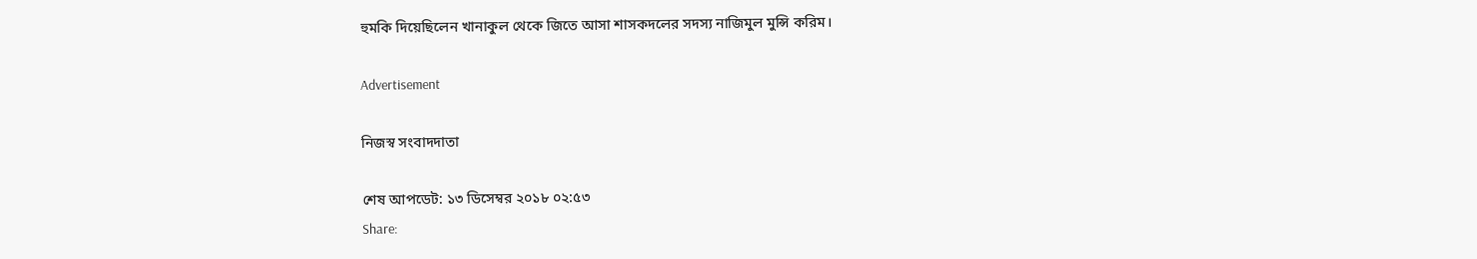হুমকি দিয়েছিলেন খানাকুল থেকে জিতে আসা শাসকদলের সদস্য নাজিমুল মুন্সি করিম।

Advertisement

নিজস্ব সংবাদদাতা

শেষ আপডেট: ১৩ ডিসেম্বর ২০১৮ ০২:৫৩
Share: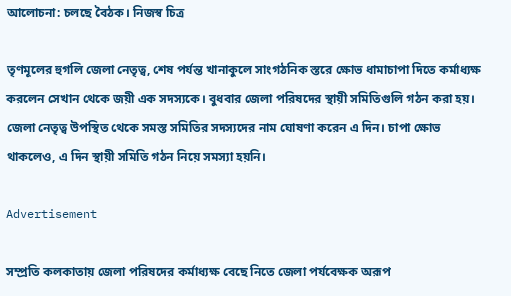আলোচনা: চলছে বৈঠক। নিজস্ব চিত্র

তৃণমূলের হুগলি জেলা নেতৃত্ব, শেষ পর্যন্ত খানাকুলে সাংগঠনিক স্তরে ক্ষোভ ধামাচাপা দিতে কর্মাধ্যক্ষ করলেন সেখান থেকে জয়ী এক সদস্যকে। বুধবার জেলা পরিষদের স্থায়ী সমিতিগুলি গঠন করা হয়। জেলা নেতৃত্ব উপস্থিত থেকে সমস্ত সমিতির সদস্যদের নাম ঘোষণা করেন এ দিন। চাপা ক্ষোভ থাকলেও, এ দিন স্থায়ী সমিতি গঠন নিয়ে সমস্যা হয়নি।

Advertisement

সম্প্রতি কলকাতায় জেলা পরিষদের কর্মাধ্যক্ষ বেছে নিতে জেলা পর্যবেক্ষক অরূপ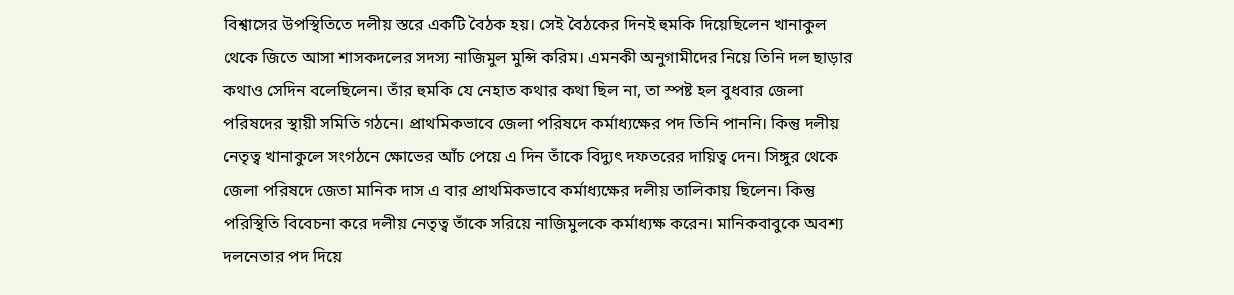বিশ্বাসের উপস্থিতিতে দলীয় স্তরে একটি বৈঠক হয়। সেই বৈঠকের দিনই হুমকি দিয়েছিলেন খানাকুল থেকে জিতে আসা শাসকদলের সদস্য নাজিমুল মুন্সি করিম। এমনকী অনুগামীদের নিয়ে তিনি দল ছাড়ার কথাও সেদিন বলেছিলেন। তাঁর হুমকি যে নেহাত কথার কথা ছিল না, তা স্পষ্ট হল বুধবার জেলা পরিষদের স্থায়ী সমিতি গঠনে। প্রাথমিকভাবে জেলা পরিষদে কর্মাধ্যক্ষের পদ তিনি পাননি। কিন্তু দলীয় নেতৃত্ব খানাকুলে সংগঠনে ক্ষোভের আঁচ পেয়ে এ দিন তাঁকে বিদ্যুৎ দফতরের দায়িত্ব দেন। সিঙ্গুর থেকে জেলা পরিষদে জেতা মানিক দাস এ বার প্রাথমিকভাবে কর্মাধ্যক্ষের দলীয় তালিকায় ছিলেন। কিন্তু পরিস্থিতি বিবেচনা করে দলীয় নেতৃত্ব তাঁকে সরিয়ে নাজিমুলকে কর্মাধ্যক্ষ করেন। মানিকবাবুকে অবশ্য দলনেতার পদ দিয়ে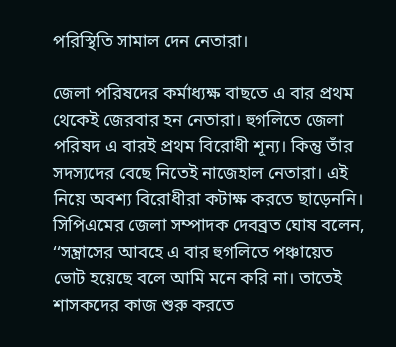পরিস্থিতি সামাল দেন নেতারা।

জেলা পরিষদের কর্মাধ্যক্ষ বাছতে এ বার প্রথম থেকেই জেরবার হন নেতারা। হুগলিতে জেলা পরিষদ এ বারই প্রথম বিরোধী শূন্য। কিন্তু তাঁর সদস্যদের বেছে নিতেই নাজেহাল নেতারা। এই নিয়ে অবশ্য বিরোধীরা কটাক্ষ করতে ছাড়েননি। সিপিএমের জেলা সম্পাদক দেবব্রত ঘোষ বলেন, ‘‘সন্ত্রাসের আবহে এ বার হুগলিতে পঞ্চায়েত ভোট হয়েছে বলে আমি মনে করি না। তাতেই শাসকদের কাজ শুরু করতে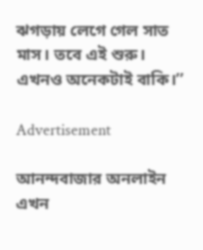ঝগড়ায় লেগে গেল সাত মাস। তবে এই শুরু। এখনও অনেকটাই বাকি।’’

Advertisement

আনন্দবাজার অনলাইন এখন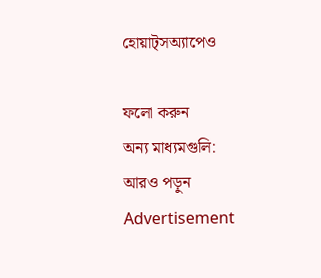হোয়াট্‌সঅ্যাপেও

ফলো করুন
অন্য মাধ্যমগুলি:
আরও পড়ুন
Advertisement